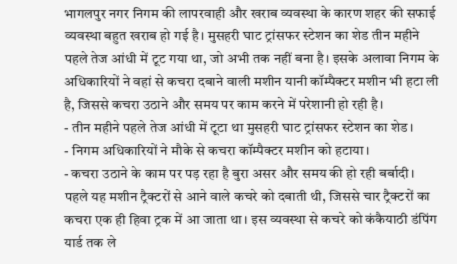भागलपुर नगर निगम की लापरवाही और खराब व्यवस्था के कारण शहर की सफाई व्यवस्था बहुत खराब हो गई है। मुसहरी घाट ट्रांसफर स्टेशन का शेड तीन महीने पहले तेज आंधी में टूट गया था, जो अभी तक नहीं बना है। इसके अलावा निगम के अधिकारियों ने वहां से कचरा दबाने वाली मशीन यानी कॉम्पैक्टर मशीन भी हटा ली है, जिससे कचरा उठाने और समय पर काम करने में परेशानी हो रही है।
- तीन महीने पहले तेज आंधी में टूटा था मुसहरी घाट ट्रांसफर स्टेशन का शेड।
- निगम अधिकारियों ने मौके से कचरा कॉम्पैक्टर मशीन को हटाया।
- कचरा उठाने के काम पर पड़ रहा है बुरा असर और समय की हो रही बर्बादी।
पहले यह मशीन ट्रैक्टरों से आने वाले कचरे को दबाती थी, जिससे चार ट्रैक्टरों का कचरा एक ही हिवा ट्रक में आ जाता था। इस व्यवस्था से कचरे को कंकैयाठी डंपिंग यार्ड तक ले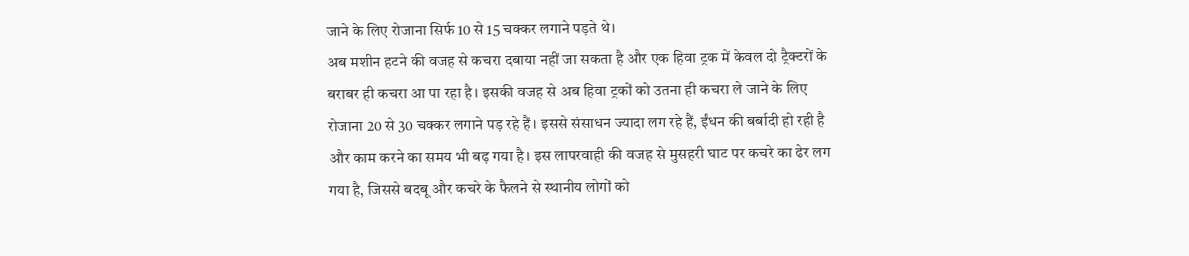जाने के लिए रोजाना सिर्फ 10 से 15 चक्कर लगाने पड़ते थे।
अब मशीन हटने की वजह से कचरा दबाया नहीं जा सकता है और एक हिवा ट्रक में केवल दो ट्रैक्टरों के बराबर ही कचरा आ पा रहा है। इसकी वजह से अब हिवा ट्रकों को उतना ही कचरा ले जाने के लिए रोजाना 20 से 30 चक्कर लगाने पड़ रहे हैं। इससे संसाधन ज्यादा लग रहे हैं, ईंधन की बर्बादी हो रही है और काम करने का समय भी बढ़ गया है। इस लापरवाही की वजह से मुसहरी घाट पर कचरे का ढेर लग गया है, जिससे बदबू और कचरे के फैलने से स्थानीय लोगों को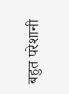बहुत परेशानी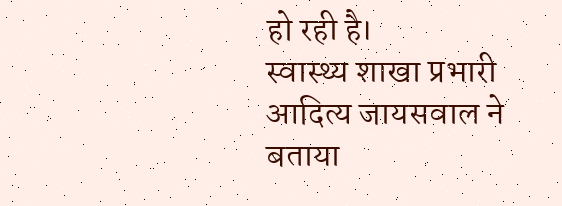हो रही है।
स्वास्थ्य शाखा प्रभारी आदित्य जायसवाल ने बताया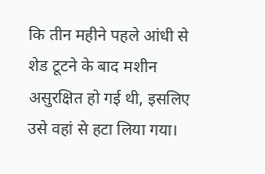कि तीन महीने पहले आंधी से शेड टूटने के बाद मशीन असुरक्षित हो गई थी, इसलिए उसे वहां से हटा लिया गया।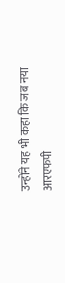उन्होंने यह भी कहा कि जब नया आरएफपी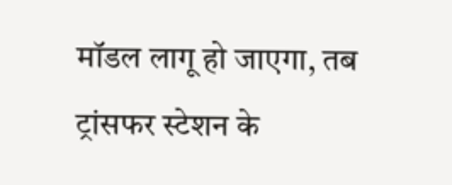मॉडल लागू हो जाएगा, तब ट्रांसफर स्टेशन के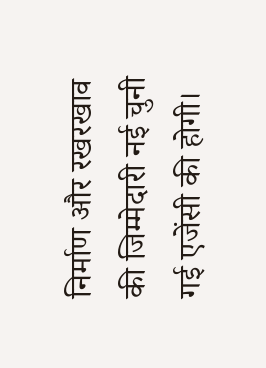निर्माण और रखरखाव की जिम्मेदारी नई चुनी गई एजेंसी की होगी।